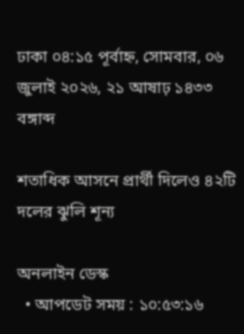ঢাকা ০৪:১৫ পূর্বাহ্ন, সোমবার, ০৬ জুলাই ২০২৬, ২১ আষাঢ় ১৪৩৩ বঙ্গাব্দ

শতাধিক আসনে প্রার্থী দিলেও ৪২টি দলের ঝুলি শূন্য

অনলাইন ডেস্ক
  • আপডেট সময় : ১০:৫৩:১৬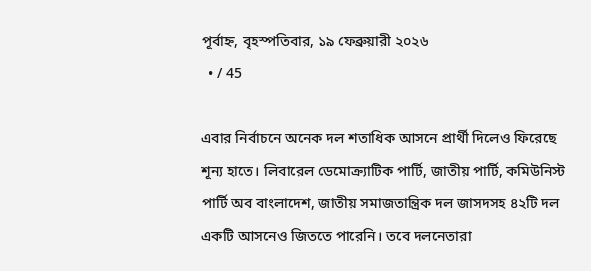পূর্বাহ্ন, বৃহস্পতিবার, ১৯ ফেব্রুয়ারী ২০২৬
  • / 45

এবার নির্বাচনে অনেক দল শতাধিক আসনে প্রার্থী দিলেও ফিরেছে শূন্য হাতে। লিবারেল ডেমোক্র্যাটিক পার্টি, জাতীয় পার্টি, কমিউনিস্ট পার্টি অব বাংলাদেশ, জাতীয় সমাজতান্ত্রিক দল জাসদসহ ৪২টি দল একটি আসনেও জিততে পারেনি। তবে দলনেতারা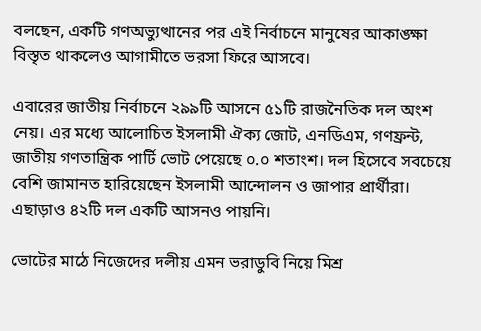বলছেন, একটি গণঅভ্যুত্থানের পর এই নির্বাচনে মানুষের আকাঙ্ক্ষা বিস্তৃত থাকলেও আগামীতে ভরসা ফিরে আসবে।

এবারের জাতীয় নির্বাচনে ২৯৯টি আসনে ৫১টি রাজনৈতিক দল অংশ নেয়। এর মধ্যে আলোচিত ইসলামী ঐক্য জোট, এনডিএম, গণফ্রন্ট, জাতীয় গণতান্ত্রিক পার্টি ভোট পেয়েছে ০.০ শতাংশ। দল হিসেবে সবচেয়ে বেশি জামানত হারিয়েছেন ইসলামী আন্দোলন ও জাপার প্রার্থীরা। এছাড়াও ৪২টি দল একটি আসনও পায়নি।

ভোটের মাঠে নিজেদের দলীয় এমন ভরাডুবি নিয়ে মিশ্র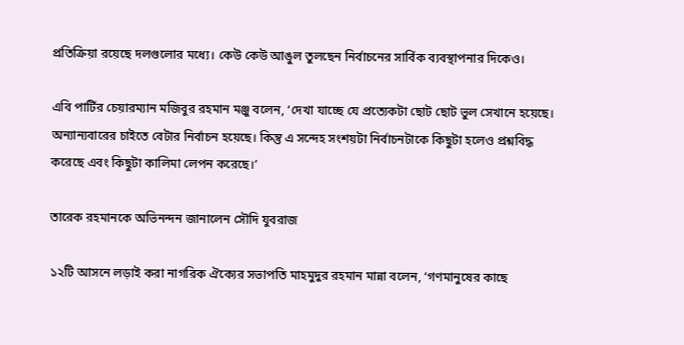প্রতিক্রিয়া রয়েছে দলগুলোর মধ্যে। কেউ কেউ আঙুল তুলছেন নির্বাচনের সার্বিক ব্যবস্থাপনার দিকেও।

এবি পার্টির চেয়ারম্যান মজিবুর রহমান মঞ্জু বলেন, ‘দেখা যাচ্ছে যে প্রত্যেকটা ছোট ছোট ভুল সেখানে হয়েছে। অন্যান্যবারের চাইতে বেটার নির্বাচন হয়েছে। কিন্তু এ সন্দেহ সংশয়টা নির্বাচনটাকে কিছুটা হলেও প্রশ্নবিদ্ধ করেছে এবং কিছুটা কালিমা লেপন করেছে।’

তারেক রহমানকে অভিনন্দন জানালেন সৌদি যুবরাজ

১২টি আসনে লড়াই করা নাগরিক ঐক্যের সভাপতি মাহমুদুর রহমান মান্না বলেন, ‘গণমানুষের কাছে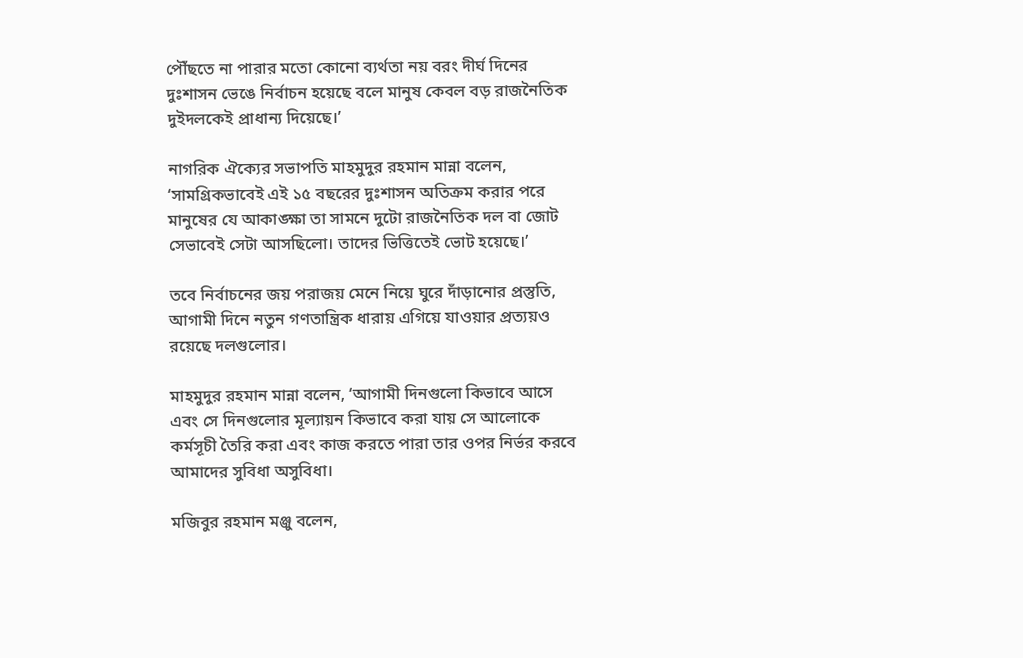পৌঁছতে না পারার মতো কোনো ব্যর্থতা নয় বরং দীর্ঘ দিনের দুঃশাসন ভেঙে নির্বাচন হয়েছে বলে মানুষ কেবল বড় রাজনৈতিক দুইদলকেই প্রাধান্য দিয়েছে।’

নাগরিক ঐক্যের সভাপতি মাহমুদুর রহমান মান্না বলেন, ‘সামগ্রিকভাবেই এই ১৫ বছরের দুঃশাসন অতিক্রম করার পরে মানুষের যে আকাঙ্ক্ষা তা সামনে দুটো রাজনৈতিক দল বা জোট সেভাবেই সেটা আসছিলো। তাদের ভিত্তিতেই ভোট হয়েছে।’

তবে নির্বাচনের জয় পরাজয় মেনে নিয়ে ঘুরে দাঁড়ানোর প্রস্তুতি, আগামী দিনে নতুন গণতান্ত্রিক ধারায় এগিয়ে যাওয়ার প্রত্যয়ও রয়েছে দলগুলোর।

মাহমুদুর রহমান মান্না বলেন, ‘আগামী দিনগুলো কিভাবে আসে এবং সে দিনগুলোর মূল্যায়ন কিভাবে করা যায় সে আলোকে কর্মসূচী তৈরি করা এবং কাজ করতে পারা তার ওপর নির্ভর করবে আমাদের সুবিধা অসুবিধা।

মজিবুর রহমান মঞ্জু বলেন,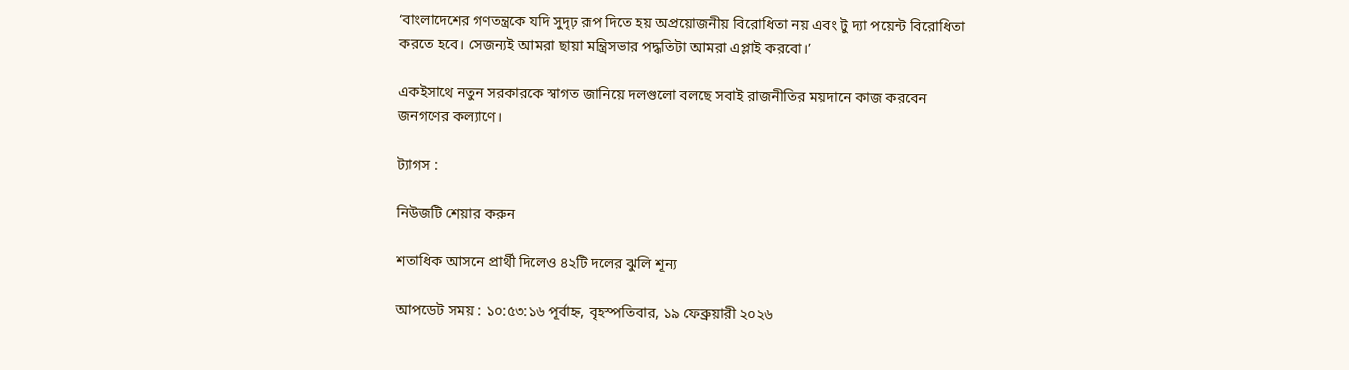‘বাংলাদেশের গণতন্ত্রকে যদি সুদৃঢ় রূপ দিতে হয় অপ্রয়োজনীয় বিরোধিতা নয় এবং টু দ্যা পয়েন্ট বিরোধিতা করতে হবে। সেজন্যই আমরা ছায়া মন্ত্রিসভার পদ্ধতিটা আমরা এপ্লাই করবো।’

একইসাথে নতুন সরকারকে স্বাগত জানিয়ে দলগুলো বলছে সবাই রাজনীতির ময়দানে কাজ করবেন জনগণের কল্যাণে।

ট্যাগস :

নিউজটি শেয়ার করুন

শতাধিক আসনে প্রার্থী দিলেও ৪২টি দলের ঝুলি শূন্য

আপডেট সময় : ১০:৫৩:১৬ পূর্বাহ্ন, বৃহস্পতিবার, ১৯ ফেব্রুয়ারী ২০২৬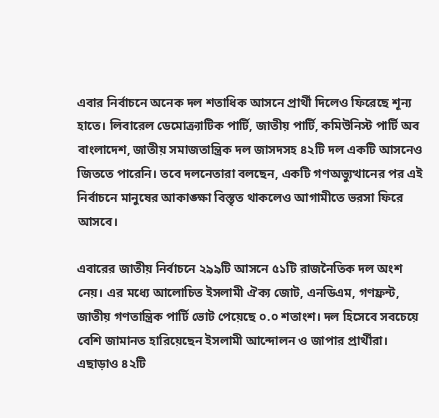এবার নির্বাচনে অনেক দল শতাধিক আসনে প্রার্থী দিলেও ফিরেছে শূন্য হাতে। লিবারেল ডেমোক্র্যাটিক পার্টি, জাতীয় পার্টি, কমিউনিস্ট পার্টি অব বাংলাদেশ, জাতীয় সমাজতান্ত্রিক দল জাসদসহ ৪২টি দল একটি আসনেও জিততে পারেনি। তবে দলনেতারা বলছেন, একটি গণঅভ্যুত্থানের পর এই নির্বাচনে মানুষের আকাঙ্ক্ষা বিস্তৃত থাকলেও আগামীতে ভরসা ফিরে আসবে।

এবারের জাতীয় নির্বাচনে ২৯৯টি আসনে ৫১টি রাজনৈতিক দল অংশ নেয়। এর মধ্যে আলোচিত ইসলামী ঐক্য জোট, এনডিএম, গণফ্রন্ট, জাতীয় গণতান্ত্রিক পার্টি ভোট পেয়েছে ০.০ শতাংশ। দল হিসেবে সবচেয়ে বেশি জামানত হারিয়েছেন ইসলামী আন্দোলন ও জাপার প্রার্থীরা। এছাড়াও ৪২টি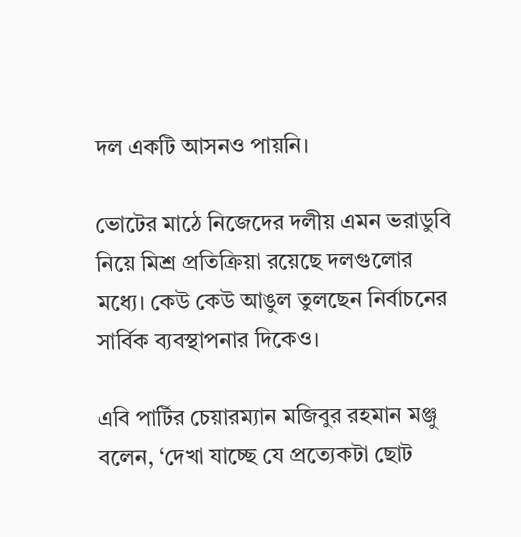দল একটি আসনও পায়নি।

ভোটের মাঠে নিজেদের দলীয় এমন ভরাডুবি নিয়ে মিশ্র প্রতিক্রিয়া রয়েছে দলগুলোর মধ্যে। কেউ কেউ আঙুল তুলছেন নির্বাচনের সার্বিক ব্যবস্থাপনার দিকেও।

এবি পার্টির চেয়ারম্যান মজিবুর রহমান মঞ্জু বলেন, ‘দেখা যাচ্ছে যে প্রত্যেকটা ছোট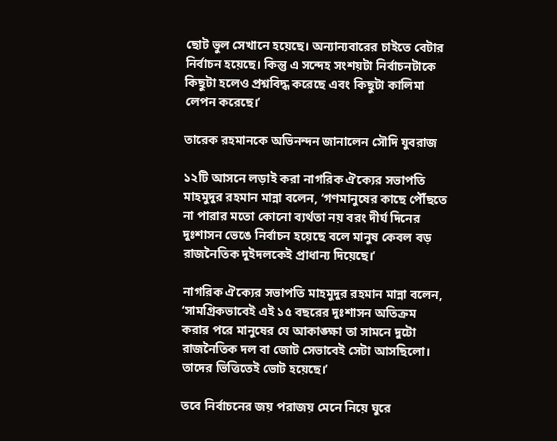ছোট ভুল সেখানে হয়েছে। অন্যান্যবারের চাইতে বেটার নির্বাচন হয়েছে। কিন্তু এ সন্দেহ সংশয়টা নির্বাচনটাকে কিছুটা হলেও প্রশ্নবিদ্ধ করেছে এবং কিছুটা কালিমা লেপন করেছে।’

তারেক রহমানকে অভিনন্দন জানালেন সৌদি যুবরাজ

১২টি আসনে লড়াই করা নাগরিক ঐক্যের সভাপতি মাহমুদুর রহমান মান্না বলেন, ‘গণমানুষের কাছে পৌঁছতে না পারার মতো কোনো ব্যর্থতা নয় বরং দীর্ঘ দিনের দুঃশাসন ভেঙে নির্বাচন হয়েছে বলে মানুষ কেবল বড় রাজনৈতিক দুইদলকেই প্রাধান্য দিয়েছে।’

নাগরিক ঐক্যের সভাপতি মাহমুদুর রহমান মান্না বলেন, ‘সামগ্রিকভাবেই এই ১৫ বছরের দুঃশাসন অতিক্রম করার পরে মানুষের যে আকাঙ্ক্ষা তা সামনে দুটো রাজনৈতিক দল বা জোট সেভাবেই সেটা আসছিলো। তাদের ভিত্তিতেই ভোট হয়েছে।’

তবে নির্বাচনের জয় পরাজয় মেনে নিয়ে ঘুরে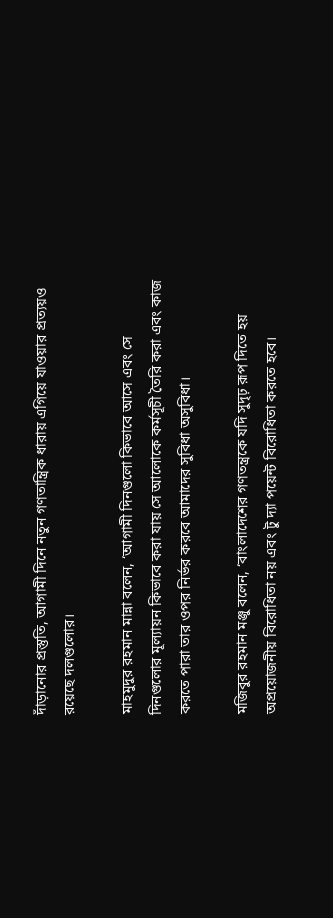দাঁড়ানোর প্রস্তুতি, আগামী দিনে নতুন গণতান্ত্রিক ধারায় এগিয়ে যাওয়ার প্রত্যয়ও রয়েছে দলগুলোর।

মাহমুদুর রহমান মান্না বলেন, ‘আগামী দিনগুলো কিভাবে আসে এবং সে দিনগুলোর মূল্যায়ন কিভাবে করা যায় সে আলোকে কর্মসূচী তৈরি করা এবং কাজ করতে পারা তার ওপর নির্ভর করবে আমাদের সুবিধা অসুবিধা।

মজিবুর রহমান মঞ্জু বলেন, ‘বাংলাদেশের গণতন্ত্রকে যদি সুদৃঢ় রূপ দিতে হয় অপ্রয়োজনীয় বিরোধিতা নয় এবং টু দ্যা পয়েন্ট বিরোধিতা করতে হবে।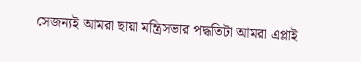সেজন্যই আমরা ছায়া মন্ত্রিসভার পদ্ধতিটা আমরা এপ্লাই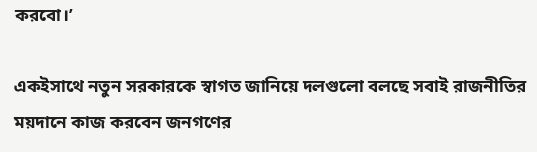করবো।’

একইসাথে নতুন সরকারকে স্বাগত জানিয়ে দলগুলো বলছে সবাই রাজনীতির ময়দানে কাজ করবেন জনগণের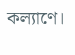কল্যাণে।